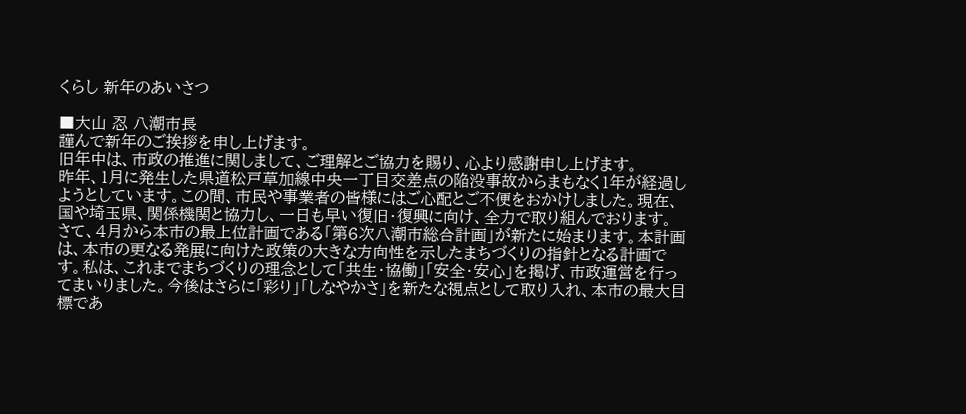くらし 新年のあいさつ

■大山 忍 八潮市長
謹んで新年のご挨拶を申し上げます。
旧年中は、市政の推進に関しまして、ご理解とご協力を賜り、心より感謝申し上げます。
昨年、1月に発生した県道松戸草加線中央一丁目交差点の陥没事故からまもなく1年が経過しようとしています。この間、市民や事業者の皆様にはご心配とご不便をおかけしました。現在、国や埼玉県、関係機関と協力し、一日も早い復旧・復興に向け、全力で取り組んでおります。
さて、4月から本市の最上位計画である「第6次八潮市総合計画」が新たに始まります。本計画は、本市の更なる発展に向けた政策の大きな方向性を示したまちづくりの指針となる計画です。私は、これまでまちづくりの理念として「共生・協働」「安全・安心」を掲げ、市政運営を行ってまいりました。今後はさらに「彩り」「しなやかさ」を新たな視点として取り入れ、本市の最大目標であ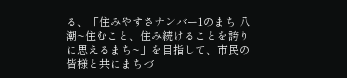る、「住みやすさナンバー1のまち 八潮~住むこと、住み続けることを誇りに思えるまち~」を目指して、市民の皆様と共にまちづ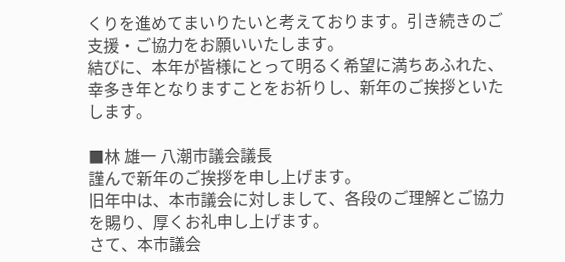くりを進めてまいりたいと考えております。引き続きのご支援・ご協力をお願いいたします。
結びに、本年が皆様にとって明るく希望に満ちあふれた、幸多き年となりますことをお祈りし、新年のご挨拶といたします。

■林 雄一 八潮市議会議長
謹んで新年のご挨拶を申し上げます。
旧年中は、本市議会に対しまして、各段のご理解とご協力を賜り、厚くお礼申し上げます。
さて、本市議会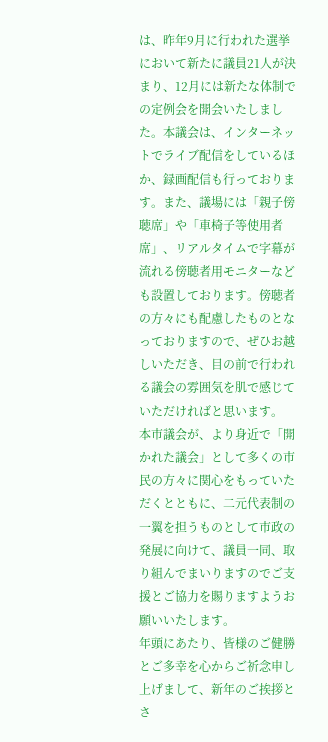は、昨年9月に行われた選挙において新たに議員21人が決まり、12月には新たな体制での定例会を開会いたしました。本議会は、インターネットでライブ配信をしているほか、録画配信も行っております。また、議場には「親子傍聴席」や「車椅子等使用者席」、リアルタイムで字幕が流れる傍聴者用モニターなども設置しております。傍聴者の方々にも配慮したものとなっておりますので、ぜひお越しいただき、目の前で行われる議会の雰囲気を肌で感じていただければと思います。
本市議会が、より身近で「開かれた議会」として多くの市民の方々に関心をもっていただくとともに、二元代表制の一翼を担うものとして市政の発展に向けて、議員一同、取り組んでまいりますのでご支援とご協力を賜りますようお願いいたします。
年頭にあたり、皆様のご健勝とご多幸を心からご祈念申し上げまして、新年のご挨拶とさ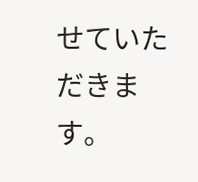せていただきます。